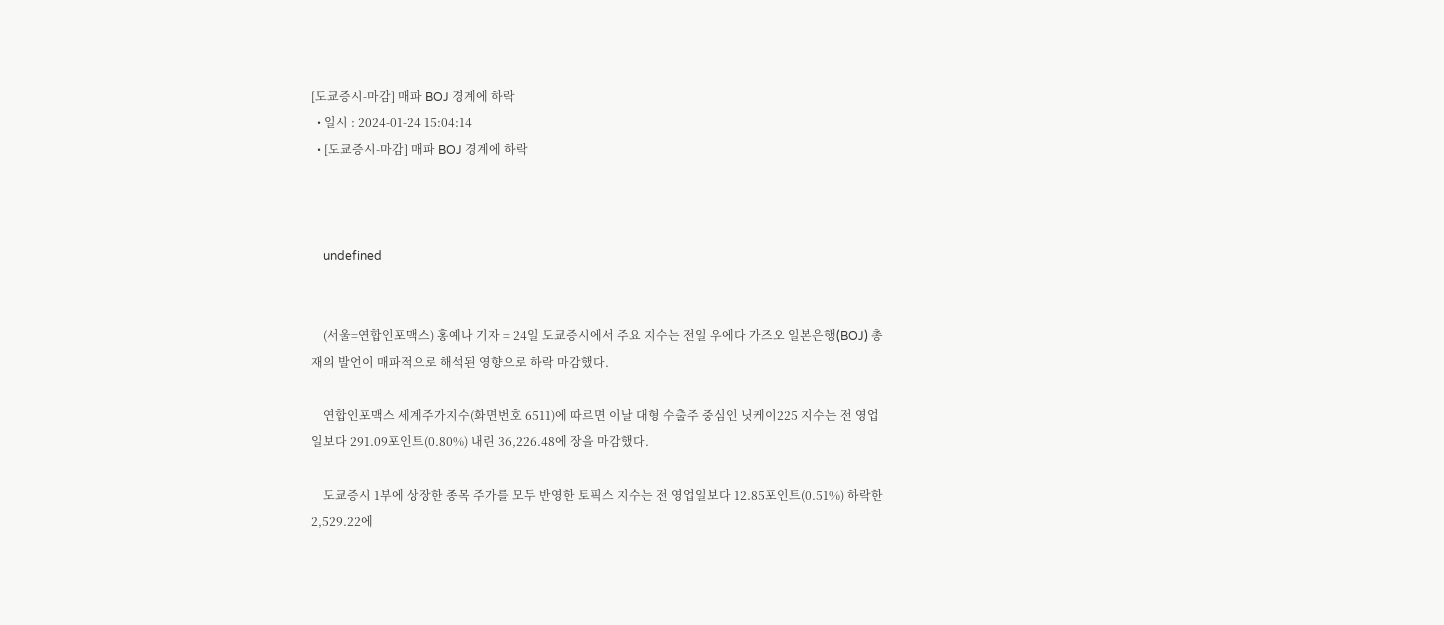[도쿄증시-마감] 매파 BOJ 경계에 하락
  • 일시 : 2024-01-24 15:04:14
  • [도쿄증시-마감] 매파 BOJ 경계에 하락



    undefined


    (서울=연합인포맥스) 홍예나 기자 = 24일 도쿄증시에서 주요 지수는 전일 우에다 가즈오 일본은행(BOJ) 총재의 발언이 매파적으로 해석된 영향으로 하락 마감했다.

    연합인포맥스 세계주가지수(화면번호 6511)에 따르면 이날 대형 수출주 중심인 닛케이225 지수는 전 영업일보다 291.09포인트(0.80%) 내린 36,226.48에 장을 마감했다.

    도쿄증시 1부에 상장한 종목 주가를 모두 반영한 토픽스 지수는 전 영업일보다 12.85포인트(0.51%) 하락한 2,529.22에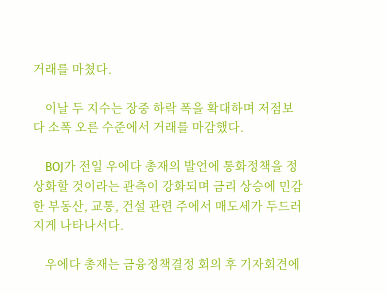거래를 마쳤다.

    이날 두 지수는 장중 하락 폭을 확대하며 저점보다 소폭 오른 수준에서 거래를 마감했다.

    BOJ가 전일 우에다 총재의 발언에 통화정책을 정상화할 것이라는 관측이 강화되며 금리 상승에 민감한 부동산, 교통, 건설 관련 주에서 매도세가 두드러지게 나타나서다.

    우에다 총재는 금융정책결정 회의 후 기자회견에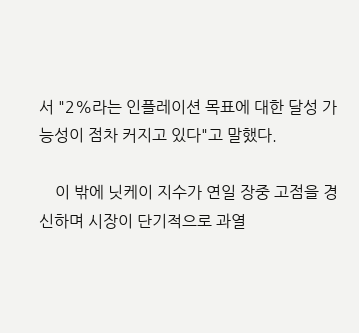서 "2%라는 인플레이션 목표에 대한 달성 가능성이 점차 커지고 있다"고 말했다.

    이 밖에 닛케이 지수가 연일 장중 고점을 경신하며 시장이 단기적으로 과열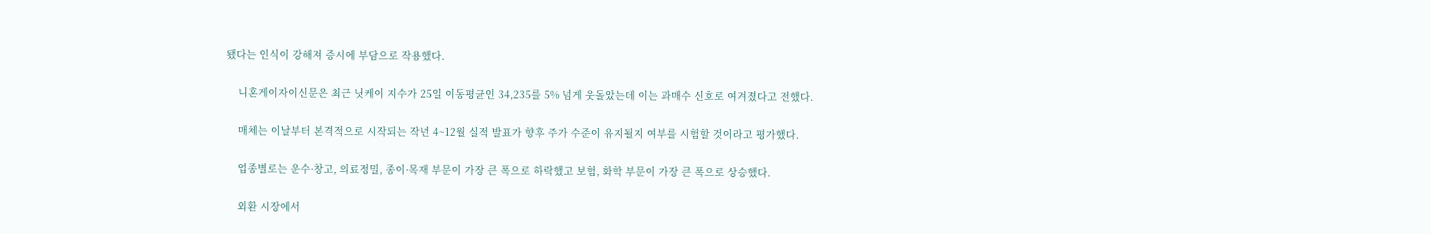됐다는 인식이 강해져 증시에 부담으로 작용했다.

    니혼게이자이신문은 최근 닛케이 지수가 25일 이동평균인 34,235를 5% 넘게 웃돌았는데 이는 과매수 신호로 여겨졌다고 전했다.

    매체는 이날부터 본격적으로 시작되는 작년 4~12월 실적 발표가 향후 주가 수준이 유지될지 여부를 시험할 것이라고 평가했다.

    업종별로는 운수·창고, 의료정밀, 종이·목재 부문이 가장 큰 폭으로 하락했고 보험, 화학 부문이 가장 큰 폭으로 상승했다.

    외환 시장에서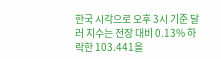한국 시각으로 오후 3시 기준 달러 지수는 전장 대비 0.13% 하락한 103.441을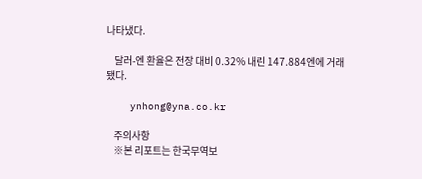나타냈다.

    달러-엔 환율은 전장 대비 0.32% 내린 147.884엔에 거래됐다.

    ynhong@yna.co.kr

    주의사항
    ※본 리포트는 한국무역보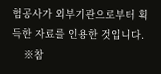험공사가 외부기관으로부터 획득한 자료를 인용한 것입니다.
    ※참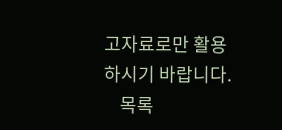고자료로만 활용하시기 바랍니다.
    목록